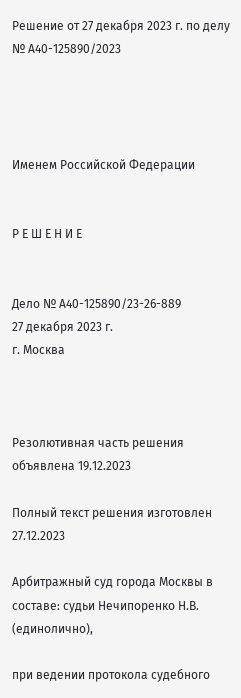Решение от 27 декабря 2023 г. по делу № А40-125890/2023




Именем Российской Федерации


Р Е Ш Е Н И Е


Дело № А40-125890/23-26-889
27 декабря 2023 г.
г. Москва



Резолютивная часть решения объявлена 19.12.2023

Полный текст решения изготовлен 27.12.2023

Арбитражный суд города Москвы в составе: судьи Нечипоренко Н.В. (единолично),

при ведении протокола судебного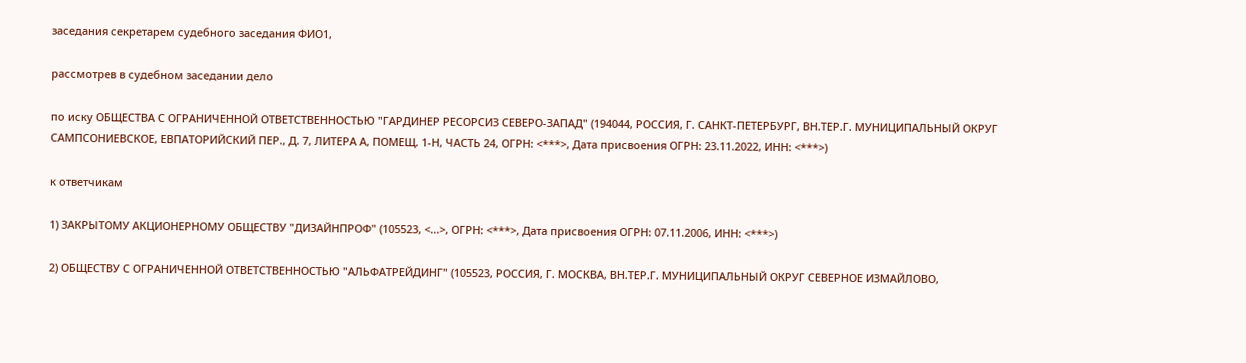заседания секретарем судебного заседания ФИО1,

рассмотрев в судебном заседании дело

по иску ОБЩЕСТВА С ОГРАНИЧЕННОЙ ОТВЕТСТВЕННОСТЬЮ "ГАРДИНЕР РЕСОРСИЗ СЕВЕРО-ЗАПАД" (194044, РОССИЯ, Г. САНКТ-ПЕТЕРБУРГ, ВН.ТЕР.Г. МУНИЦИПАЛЬНЫЙ ОКРУГ САМПСОНИЕВСКОЕ, ЕВПАТОРИЙСКИЙ ПЕР., Д. 7, ЛИТЕРА А, ПОМЕЩ. 1-Н, ЧАСТЬ 24, ОГРН: <***>, Дата присвоения ОГРН: 23.11.2022, ИНН: <***>)

к ответчикам

1) ЗАКРЫТОМУ АКЦИОНЕРНОМУ ОБЩЕСТВУ "ДИЗАЙНПРОФ" (105523, <...>, ОГРН: <***>, Дата присвоения ОГРН: 07.11.2006, ИНН: <***>)

2) ОБЩЕСТВУ С ОГРАНИЧЕННОЙ ОТВЕТСТВЕННОСТЬЮ "АЛЬФАТРЕЙДИНГ" (105523, РОССИЯ, Г. МОСКВА, ВН.ТЕР.Г. МУНИЦИПАЛЬНЫЙ ОКРУГ СЕВЕРНОЕ ИЗМАЙЛОВО,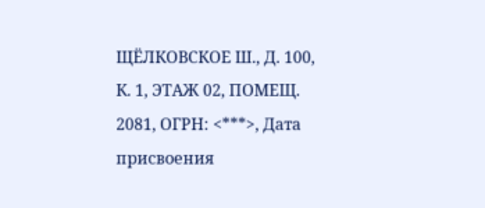ЩЁЛКОВСКОЕ Ш., Д. 100, К. 1, ЭТАЖ 02, ПОМЕЩ. 2081, ОГРН: <***>, Дата присвоения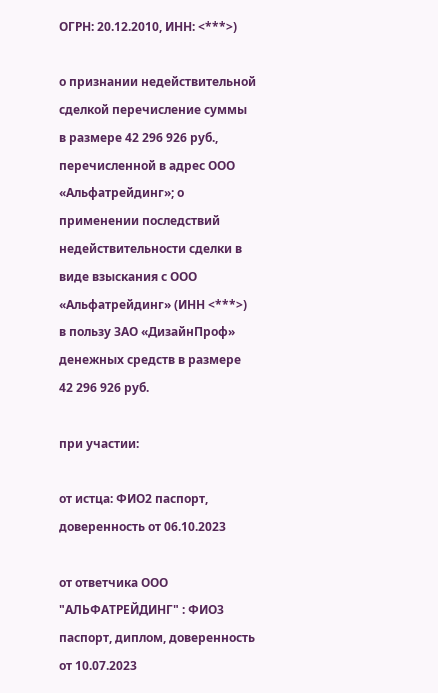ОГРН: 20.12.2010, ИНН: <***>)

о признании недействительной сделкой перечисление суммы в размере 42 296 926 руб., перечисленной в адрес ООО «Альфатрейдинг»; о применении последствий недействительности сделки в виде взыскания с ООО «Альфатрейдинг» (ИНН <***>) в пользу ЗАО «ДизайнПроф» денежных средств в размере 42 296 926 руб.

при участии:

от истца: ФИО2 паспорт, доверенность от 06.10.2023

от ответчика ООО "АЛЬФАТРЕЙДИНГ" : ФИО3 паспорт, диплом, доверенность от 10.07.2023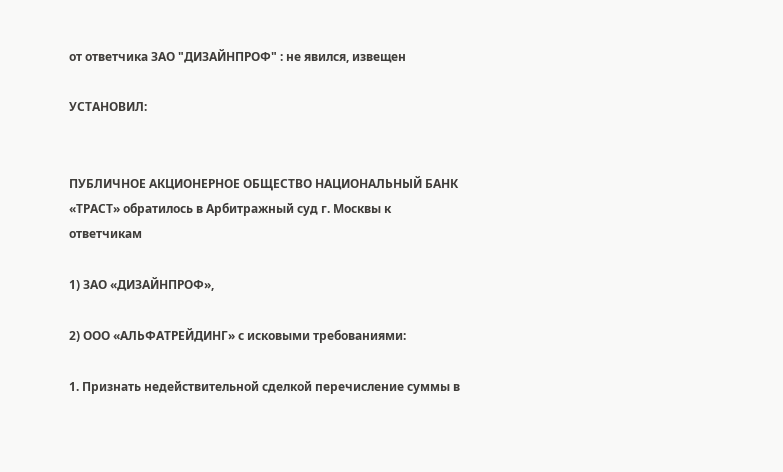от ответчика ЗАО "ДИЗАЙНПРОФ" : не явился, извещен

УСТАНОВИЛ:


ПУБЛИЧНОЕ АКЦИОНЕРНОЕ ОБЩЕСТВО НАЦИОНАЛЬНЫЙ БАНК «ТРАСТ» обратилось в Арбитражный суд г. Москвы к ответчикам

1) ЗАО «ДИЗАЙНПРОФ»,

2) ООО «АЛЬФАТРЕЙДИНГ» с исковыми требованиями:

1. Признать недействительной сделкой перечисление суммы в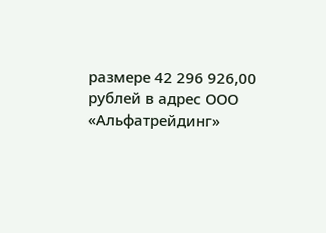размере 42 296 926,00 рублей в адрес ООО «Альфатрейдинг»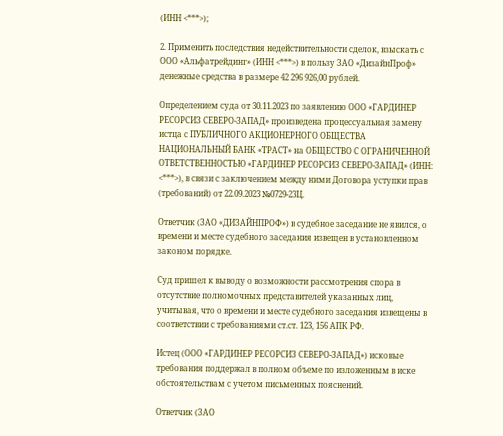(ИНН <***>);

2. Применить последствия недействительности сделок, взыскать с ООО «Альфатрейдинг» (ИНН <***>) в пользу ЗАО «ДизайнПроф» денежные средства в размере 42 296 926,00 рублей.

Определением суда от 30.11.2023 по заявлению ООО «ГАРДИНЕР РЕСОРСИЗ СЕВЕРО-ЗАПАД» произведена процессуальная замену истца с ПУБЛИЧНОГО АКЦИОНЕРНОГО ОБЩЕСТВА НАЦИОНАЛЬНЫЙ БАНК «ТРАСТ» на ОБЩЕСТВО С ОГРАНИЧЕННОЙ ОТВЕТСТВЕННОСТЬЮ «ГАРДИНЕР РЕСОРСИЗ СЕВЕРО-ЗАПАД» (ИНН: <***>), в связи с заключением между ними Договора уступки прав (требований) от 22.09.2023 №0729-23Ц.

Ответчик (ЗАО «ДИЗАЙНПРОФ») в судебное заседание не явился, о времени и месте судебного заседания извещен в установленном законом порядке.

Суд пришел к выводу о возможности рассмотрения спора в отсутствие полномочных представителей указанных лиц, учитывая, что о времени и месте судебного заседания извещены в соответствии с требованиями ст.ст. 123, 156 АПК РФ.

Истец (ООО «ГАРДИНЕР РЕСОРСИЗ СЕВЕРО-ЗАПАД») исковые требования поддержал в полном объеме по изложенным в иске обстоятельствам с учетом письменных пояснений.

Ответчик (ЗАО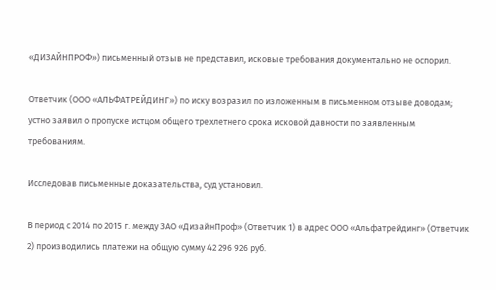«ДИЗАЙНПРОФ») письменный отзыв не представил, исковые требования документально не оспорил.

Ответчик (ООО «АЛЬФАТРЕЙДИНГ») по иску возразил по изложенным в письменном отзыве доводам; устно заявил о пропуске истцом общего трехлетнего срока исковой давности по заявленным требованиям.

Исследовав письменные доказательства, суд установил.

В период с 2014 по 2015 г. между ЗАО «ДизайнПроф» (Ответчик 1) в адрес ООО «Альфатрейдинг» (Ответчик 2) производились платежи на общую сумму 42 296 926 руб.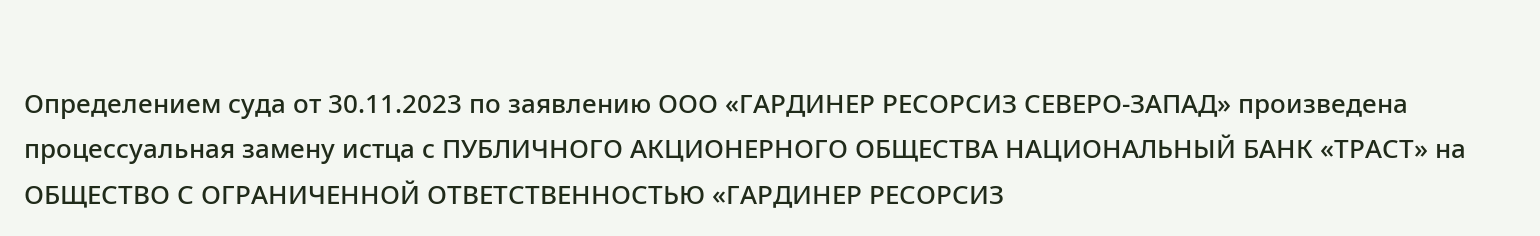Определением суда от 30.11.2023 по заявлению ООО «ГАРДИНЕР РЕСОРСИЗ СЕВЕРО-ЗАПАД» произведена процессуальная замену истца с ПУБЛИЧНОГО АКЦИОНЕРНОГО ОБЩЕСТВА НАЦИОНАЛЬНЫЙ БАНК «ТРАСТ» на ОБЩЕСТВО С ОГРАНИЧЕННОЙ ОТВЕТСТВЕННОСТЬЮ «ГАРДИНЕР РЕСОРСИЗ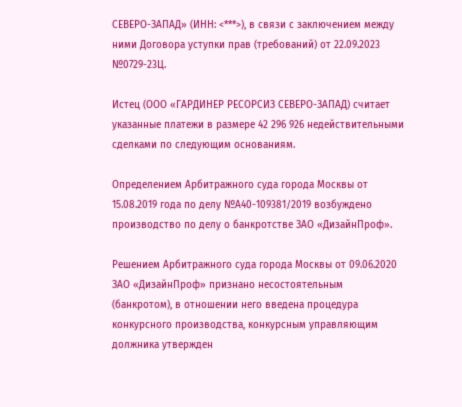СЕВЕРО-ЗАПАД» (ИНН: <***>), в связи с заключением между ними Договора уступки прав (требований) от 22.09.2023 №0729-23Ц.

Истец (ООО «ГАРДИНЕР РЕСОРСИЗ СЕВЕРО-ЗАПАД) считает указанные платежи в размере 42 296 926 недействительными сделками по следующим основаниям.

Определением Арбитражного суда города Москвы от 15.08.2019 года по делу №А40-109381/2019 возбуждено производство по делу о банкротстве ЗАО «ДизайнПроф».

Решением Арбитражного суда города Москвы от 09.06.2020 ЗАО «ДизайнПроф» признано несостоятельным (банкротом), в отношении него введена процедура конкурсного производства, конкурсным управляющим должника утвержден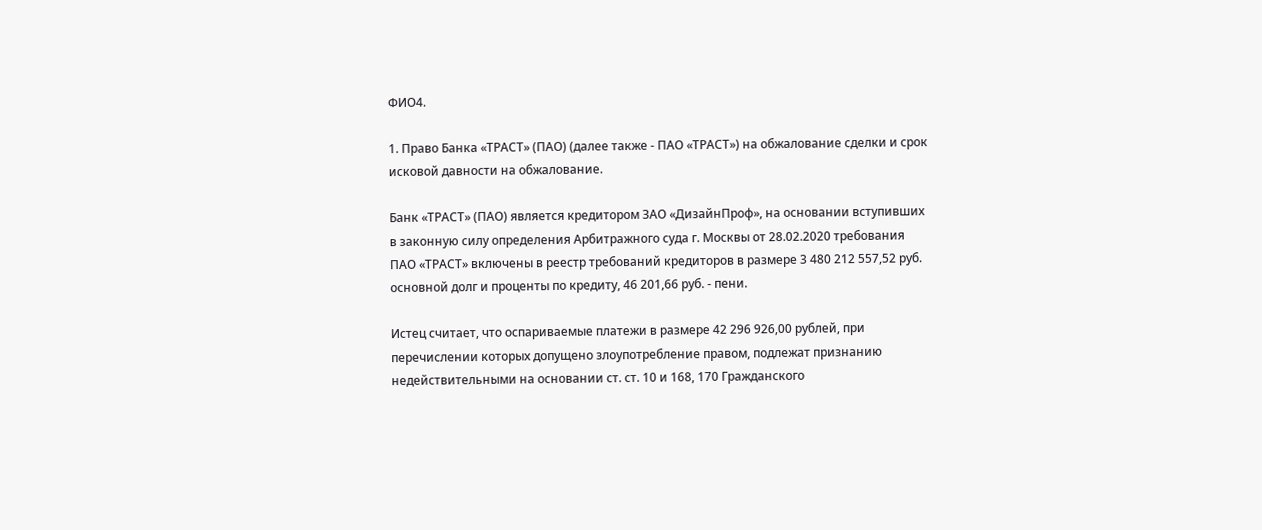ФИО4.

1. Право Банка «ТРАСТ» (ПАО) (далее также - ПАО «ТРАСТ») на обжалование сделки и срок исковой давности на обжалование.

Банк «ТРАСТ» (ПАО) является кредитором ЗАО «ДизайнПроф», на основании вступивших в законную силу определения Арбитражного суда г. Москвы от 28.02.2020 требования ПАО «ТРАСТ» включены в реестр требований кредиторов в размере 3 480 212 557,52 руб. основной долг и проценты по кредиту, 46 201,66 руб. - пени.

Истец считает, что оспариваемые платежи в размере 42 296 926,00 рублей, при перечислении которых допущено злоупотребление правом, подлежат признанию недействительными на основании ст. ст. 10 и 168, 170 Гражданского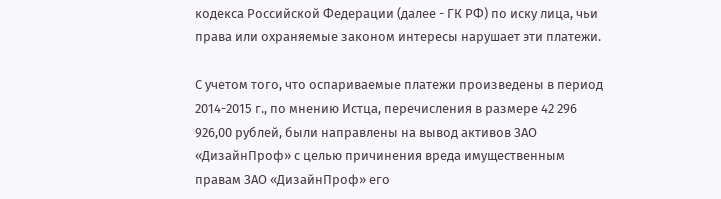кодекса Российской Федерации (далее - ГК РФ) по иску лица, чьи права или охраняемые законом интересы нарушает эти платежи.

С учетом того, что оспариваемые платежи произведены в период 2014-2015 г., по мнению Истца, перечисления в размере 42 296 926,00 рублей, были направлены на вывод активов ЗАО «ДизайнПроф» с целью причинения вреда имущественным правам ЗАО «ДизайнПроф» его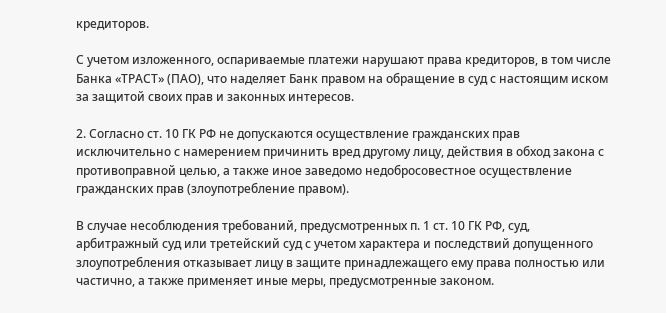кредиторов.

С учетом изложенного, оспариваемые платежи нарушают права кредиторов, в том числе Банка «ТРАСТ» (ПАО), что наделяет Банк правом на обращение в суд с настоящим иском за защитой своих прав и законных интересов.

2. Согласно ст. 10 ГК РФ не допускаются осуществление гражданских прав исключительно с намерением причинить вред другому лицу, действия в обход закона с противоправной целью, а также иное заведомо недобросовестное осуществление гражданских прав (злоупотребление правом).

В случае несоблюдения требований, предусмотренных п. 1 ст. 10 ГК РФ, суд, арбитражный суд или третейский суд с учетом характера и последствий допущенного злоупотребления отказывает лицу в защите принадлежащего ему права полностью или частично, а также применяет иные меры, предусмотренные законом.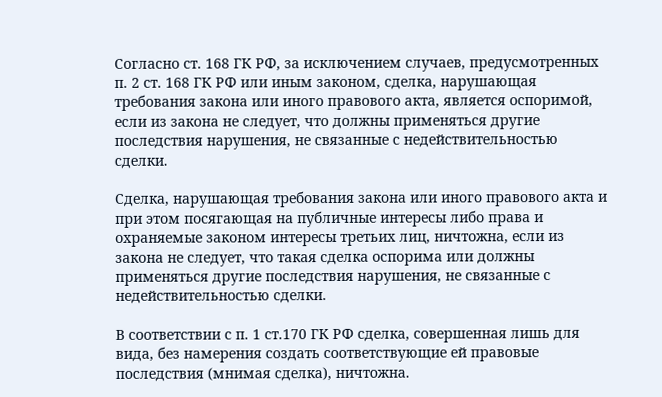Согласно ст. 168 ГК РФ, за исключением случаев, предусмотренных п. 2 ст. 168 ГК РФ или иным законом, сделка, нарушающая требования закона или иного правового акта, является оспоримой, если из закона не следует, что должны применяться другие последствия нарушения, не связанные с недействительностью сделки.

Сделка, нарушающая требования закона или иного правового акта и при этом посягающая на публичные интересы либо права и охраняемые законом интересы третьих лиц, ничтожна, если из закона не следует, что такая сделка оспорима или должны применяться другие последствия нарушения, не связанные с недействительностью сделки.

В соответствии с п. 1 ст.170 ГК РФ сделка, совершенная лишь для вида, без намерения создать соответствующие ей правовые последствия (мнимая сделка), ничтожна.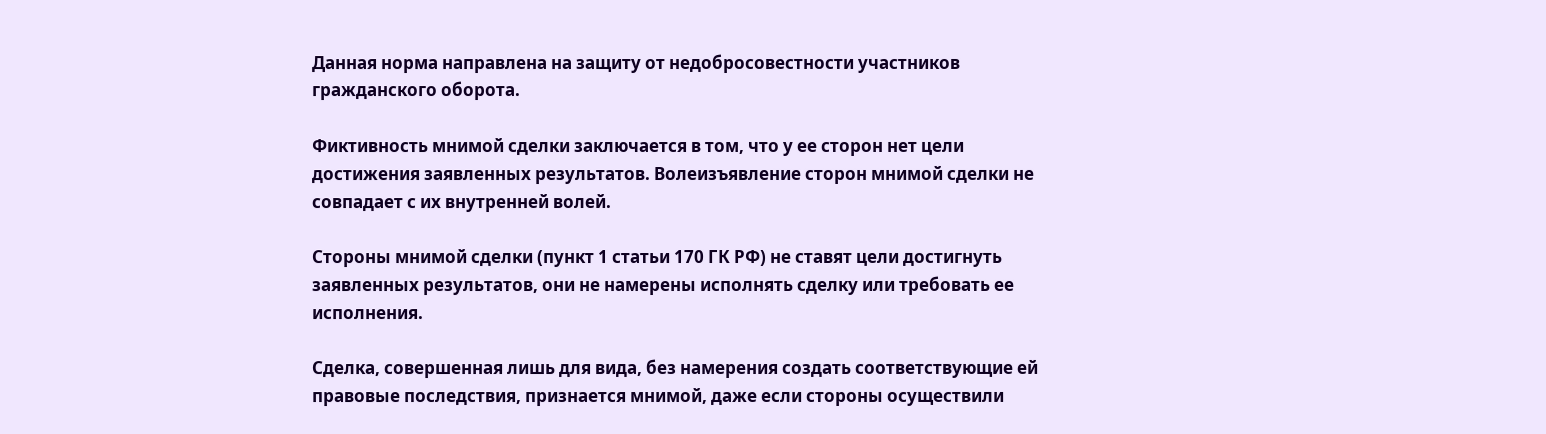Данная норма направлена на защиту от недобросовестности участников гражданского оборота.

Фиктивность мнимой сделки заключается в том, что у ее сторон нет цели достижения заявленных результатов. Волеизъявление сторон мнимой сделки не совпадает с их внутренней волей.

Стороны мнимой сделки (пункт 1 статьи 170 ГК РФ) не ставят цели достигнуть заявленных результатов, они не намерены исполнять сделку или требовать ее исполнения.

Сделка, совершенная лишь для вида, без намерения создать соответствующие ей правовые последствия, признается мнимой, даже если стороны осуществили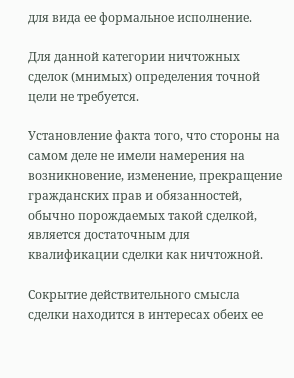для вида ее формальное исполнение.

Для данной категории ничтожных сделок (мнимых) определения точной цели не требуется.

Установление факта того, что стороны на самом деле не имели намерения на возникновение, изменение, прекращение гражданских прав и обязанностей, обычно порождаемых такой сделкой, является достаточным для квалификации сделки как ничтожной.

Сокрытие действительного смысла сделки находится в интересах обеих ее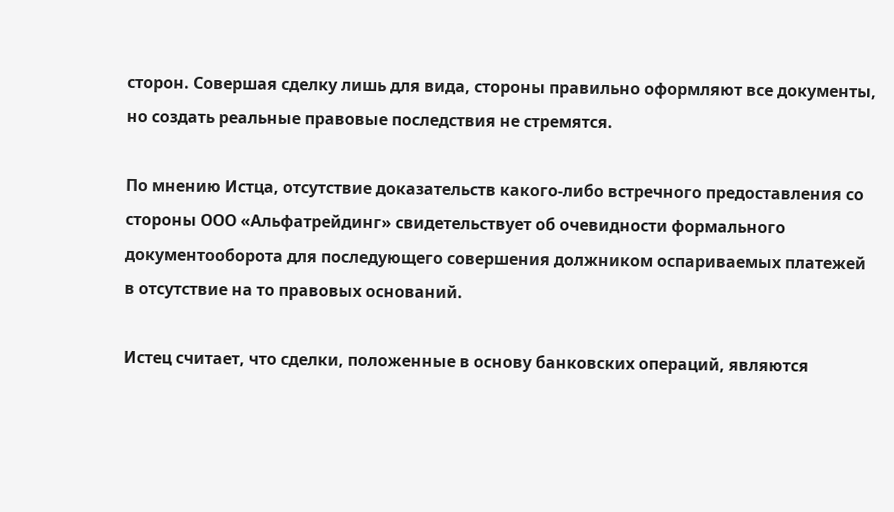сторон. Совершая сделку лишь для вида, стороны правильно оформляют все документы, но создать реальные правовые последствия не стремятся.

По мнению Истца, отсутствие доказательств какого-либо встречного предоставления со стороны ООО «Альфатрейдинг» свидетельствует об очевидности формального документооборота для последующего совершения должником оспариваемых платежей в отсутствие на то правовых оснований.

Истец считает, что сделки, положенные в основу банковских операций, являются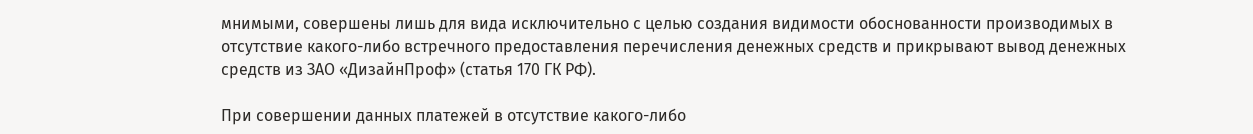мнимыми, совершены лишь для вида исключительно с целью создания видимости обоснованности производимых в отсутствие какого-либо встречного предоставления перечисления денежных средств и прикрывают вывод денежных средств из ЗАО «ДизайнПроф» (статья 170 ГК РФ).

При совершении данных платежей в отсутствие какого-либо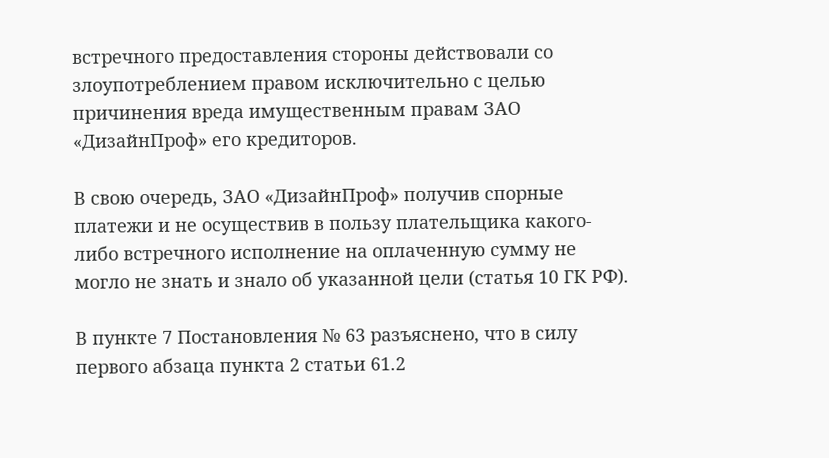встречного предоставления стороны действовали со злоупотреблением правом исключительно с целью причинения вреда имущественным правам ЗАО «ДизайнПроф» его кредиторов.

В свою очередь, ЗАО «ДизайнПроф» получив спорные платежи и не осуществив в пользу плательщика какого-либо встречного исполнение на оплаченную сумму не могло не знать и знало об указанной цели (статья 10 ГК РФ).

В пункте 7 Постановления № 63 разъяснено, что в силу первого абзаца пункта 2 статьи 61.2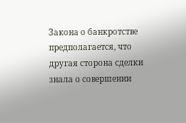Закона о банкротстве предполагается, что другая сторона сделки знала о совершении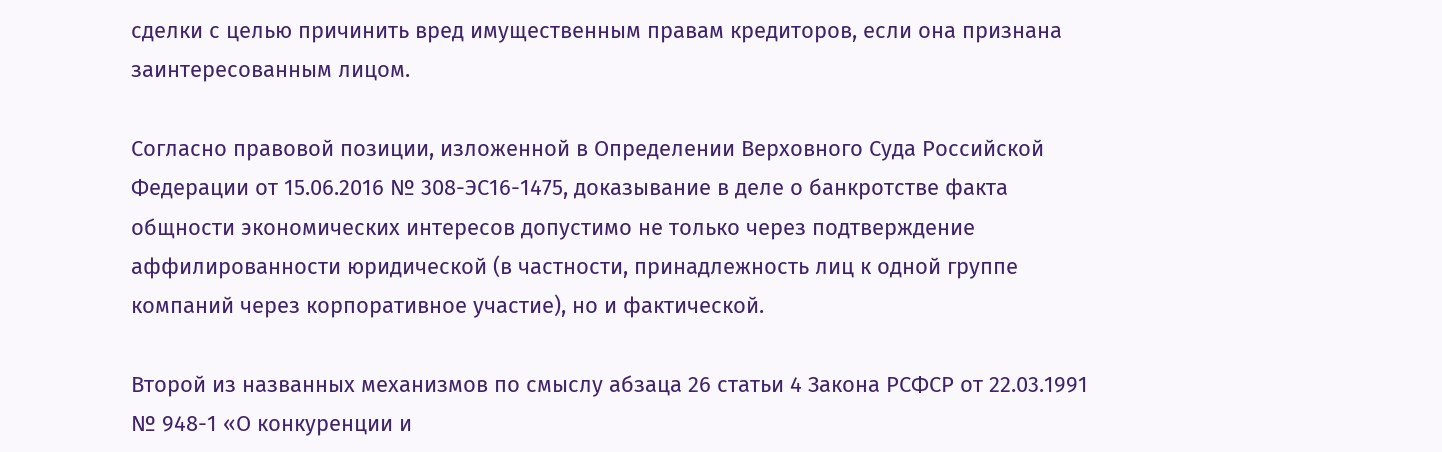сделки с целью причинить вред имущественным правам кредиторов, если она признана заинтересованным лицом.

Согласно правовой позиции, изложенной в Определении Верховного Суда Российской Федерации от 15.06.2016 № 308-ЭС16-1475, доказывание в деле о банкротстве факта общности экономических интересов допустимо не только через подтверждение аффилированности юридической (в частности, принадлежность лиц к одной группе компаний через корпоративное участие), но и фактической.

Второй из названных механизмов по смыслу абзаца 26 статьи 4 Закона РСФСР от 22.03.1991 № 948-1 «О конкуренции и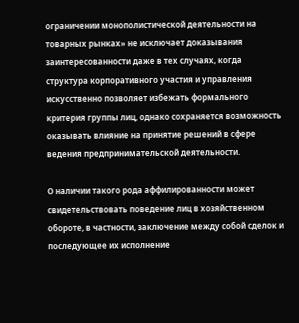ограничении монополистической деятельности на товарных рынках» не исключает доказывания заинтересованности даже в тех случаях, когда структура корпоративного участия и управления искусственно позволяет избежать формального критерия группы лиц, однако сохраняется возможность оказывать влияние на принятие решений в сфере ведения предпринимательской деятельности.

О наличии такого рода аффилированности может свидетельствовать поведение лиц в хозяйственном обороте, в частности, заключение между собой сделок и последующее их исполнение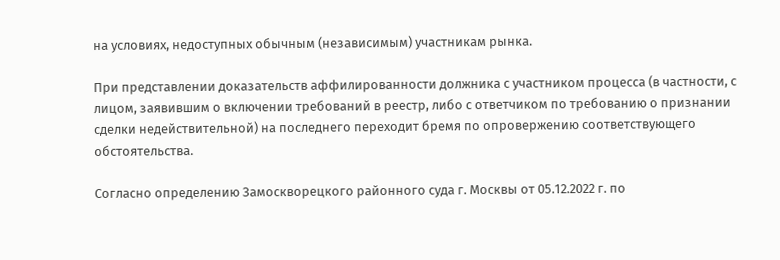на условиях, недоступных обычным (независимым) участникам рынка.

При представлении доказательств аффилированности должника с участником процесса (в частности, с лицом, заявившим о включении требований в реестр, либо с ответчиком по требованию о признании сделки недействительной) на последнего переходит бремя по опровержению соответствующего обстоятельства.

Согласно определению Замоскворецкого районного суда г. Москвы от 05.12.2022 г. по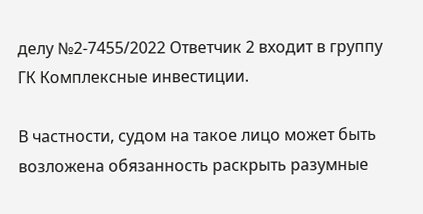делу №2-7455/2022 Ответчик 2 входит в группу ГК Комплексные инвестиции.

В частности, судом на такое лицо может быть возложена обязанность раскрыть разумные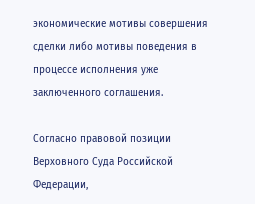экономические мотивы совершения сделки либо мотивы поведения в процессе исполнения уже заключенного соглашения.

Согласно правовой позиции Верховного Суда Российской Федерации,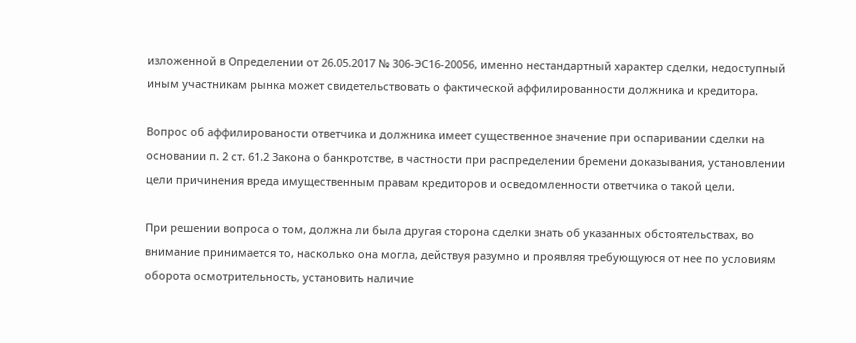изложенной в Определении от 26.05.2017 № 306-ЭС16-20056, именно нестандартный характер сделки, недоступный иным участникам рынка может свидетельствовать о фактической аффилированности должника и кредитора.

Вопрос об аффилированости ответчика и должника имеет существенное значение при оспаривании сделки на основании п. 2 ст. 61.2 Закона о банкротстве, в частности при распределении бремени доказывания, установлении цели причинения вреда имущественным правам кредиторов и осведомленности ответчика о такой цели.

При решении вопроса о том, должна ли была другая сторона сделки знать об указанных обстоятельствах, во внимание принимается то, насколько она могла, действуя разумно и проявляя требующуюся от нее по условиям оборота осмотрительность, установить наличие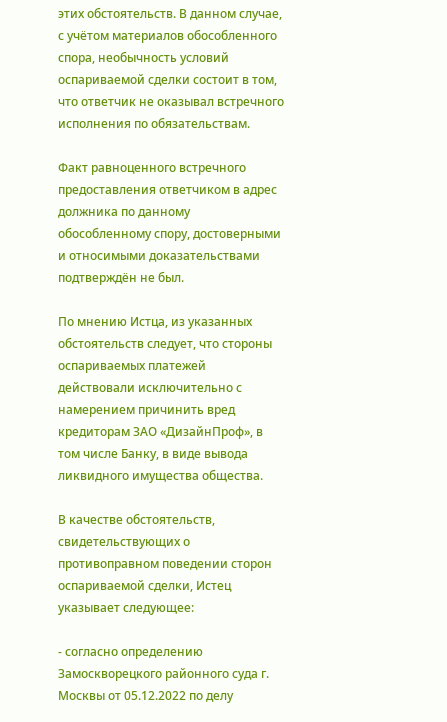этих обстоятельств. В данном случае, с учётом материалов обособленного спора, необычность условий оспариваемой сделки состоит в том, что ответчик не оказывал встречного исполнения по обязательствам.

Факт равноценного встречного предоставления ответчиком в адрес должника по данному обособленному спору, достоверными и относимыми доказательствами подтверждён не был.

По мнению Истца, из указанных обстоятельств следует, что стороны оспариваемых платежей действовали исключительно с намерением причинить вред кредиторам ЗАО «ДизайнПроф», в том числе Банку, в виде вывода ликвидного имущества общества.

В качестве обстоятельств, свидетельствующих о противоправном поведении сторон оспариваемой сделки, Истец указывает следующее:

- согласно определению Замоскворецкого районного суда г. Москвы от 05.12.2022 по делу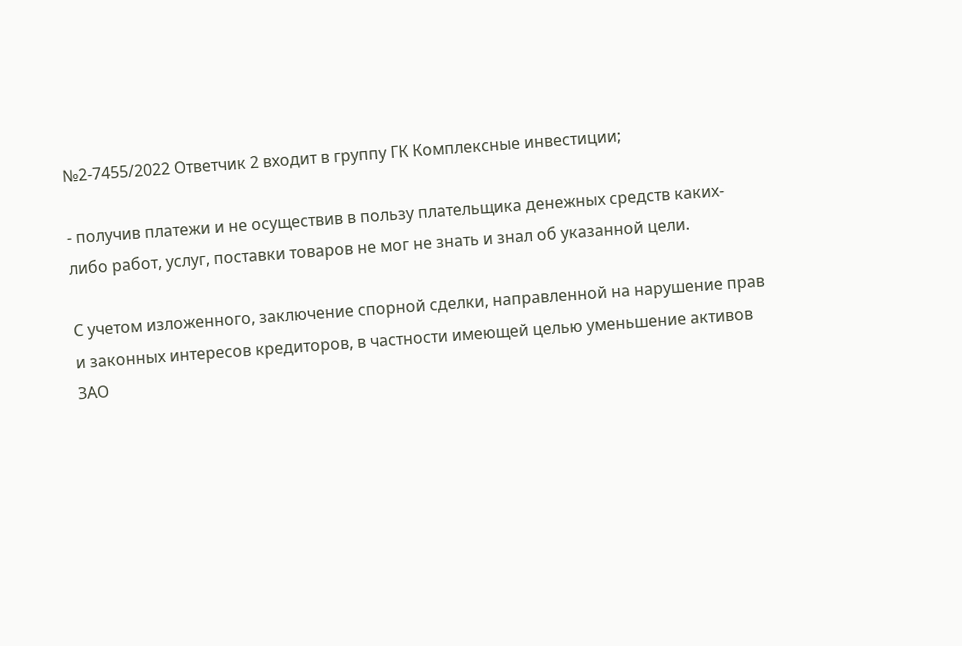№2-7455/2022 Ответчик 2 входит в группу ГК Комплексные инвестиции;

- получив платежи и не осуществив в пользу плательщика денежных средств каких-либо работ, услуг, поставки товаров не мог не знать и знал об указанной цели.

С учетом изложенного, заключение спорной сделки, направленной на нарушение прав и законных интересов кредиторов, в частности имеющей целью уменьшение активов ЗАО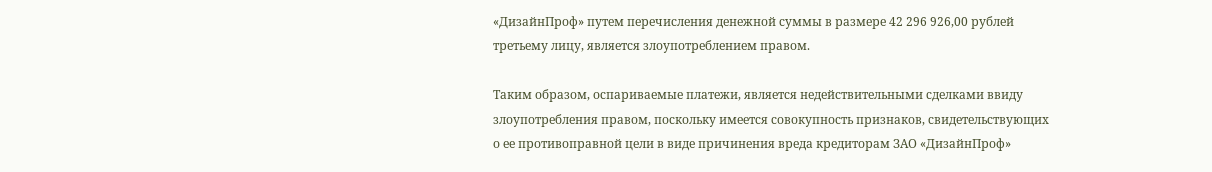«ДизайнПроф» путем перечисления денежной суммы в размере 42 296 926,00 рублей третьему лицу, является злоупотреблением правом.

Таким образом, оспариваемые платежи, является недействительными сделками ввиду злоупотребления правом, поскольку имеется совокупность признаков, свидетельствующих о ее противоправной цели в виде причинения вреда кредиторам ЗАО «ДизайнПроф»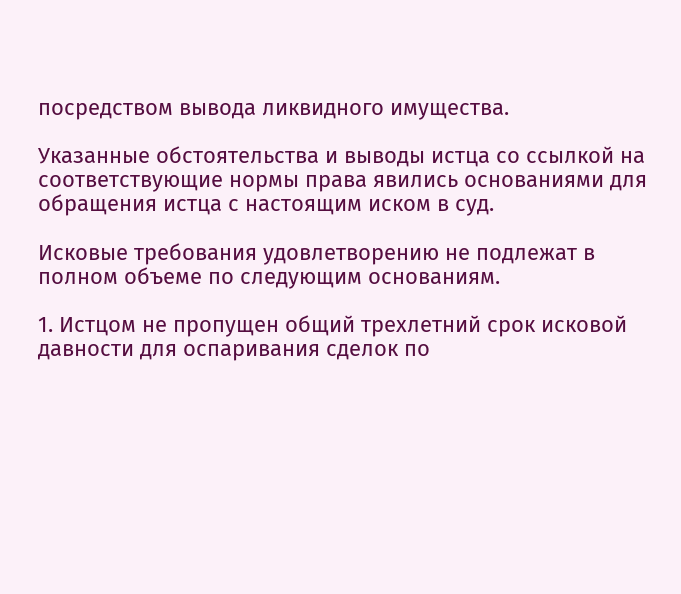посредством вывода ликвидного имущества.

Указанные обстоятельства и выводы истца со ссылкой на соответствующие нормы права явились основаниями для обращения истца с настоящим иском в суд.

Исковые требования удовлетворению не подлежат в полном объеме по следующим основаниям.

1. Истцом не пропущен общий трехлетний срок исковой давности для оспаривания сделок по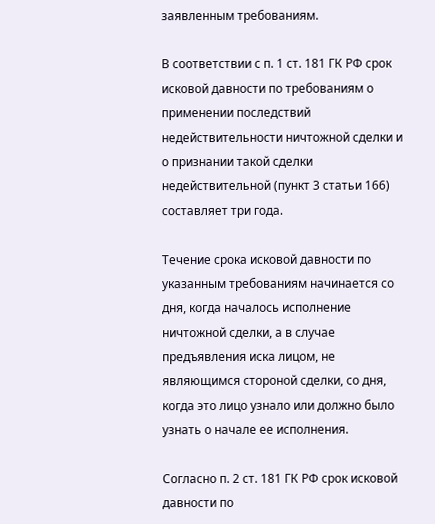заявленным требованиям.

В соответствии с п. 1 ст. 181 ГК РФ срок исковой давности по требованиям о применении последствий недействительности ничтожной сделки и о признании такой сделки недействительной (пункт 3 статьи 166) составляет три года.

Течение срока исковой давности по указанным требованиям начинается со дня, когда началось исполнение ничтожной сделки, а в случае предъявления иска лицом, не являющимся стороной сделки, со дня, когда это лицо узнало или должно было узнать о начале ее исполнения.

Согласно п. 2 ст. 181 ГК РФ срок исковой давности по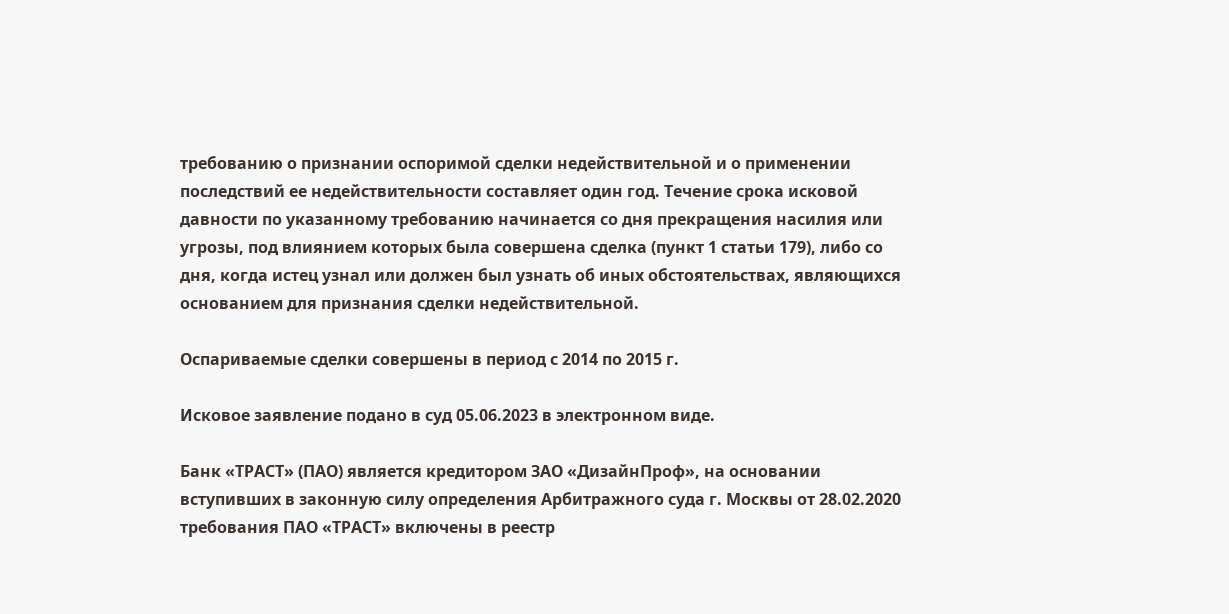требованию о признании оспоримой сделки недействительной и о применении последствий ее недействительности составляет один год. Течение срока исковой давности по указанному требованию начинается со дня прекращения насилия или угрозы, под влиянием которых была совершена сделка (пункт 1 статьи 179), либо со дня, когда истец узнал или должен был узнать об иных обстоятельствах, являющихся основанием для признания сделки недействительной.

Оспариваемые сделки совершены в период с 2014 по 2015 г.

Исковое заявление подано в суд 05.06.2023 в электронном виде.

Банк «ТРАСТ» (ПАО) является кредитором ЗАО «ДизайнПроф», на основании вступивших в законную силу определения Арбитражного суда г. Москвы от 28.02.2020 требования ПАО «ТРАСТ» включены в реестр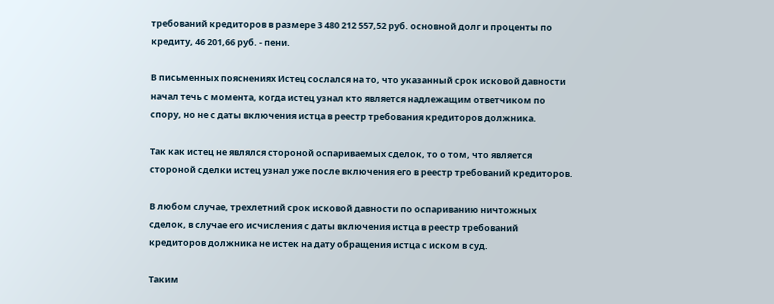требований кредиторов в размере 3 480 212 557,52 руб. основной долг и проценты по кредиту, 46 201,66 руб. - пени.

В письменных пояснениях Истец сослался на то, что указанный срок исковой давности начал течь с момента, когда истец узнал кто является надлежащим ответчиком по спору, но не с даты включения истца в реестр требования кредиторов должника.

Так как истец не являлся стороной оспариваемых сделок, то о том, что является стороной сделки истец узнал уже после включения его в реестр требований кредиторов.

В любом случае, трехлетний срок исковой давности по оспариванию ничтожных сделок, в случае его исчисления с даты включения истца в реестр требований кредиторов должника не истек на дату обращения истца с иском в суд.

Таким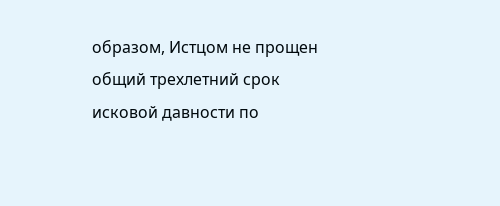образом, Истцом не прощен общий трехлетний срок исковой давности по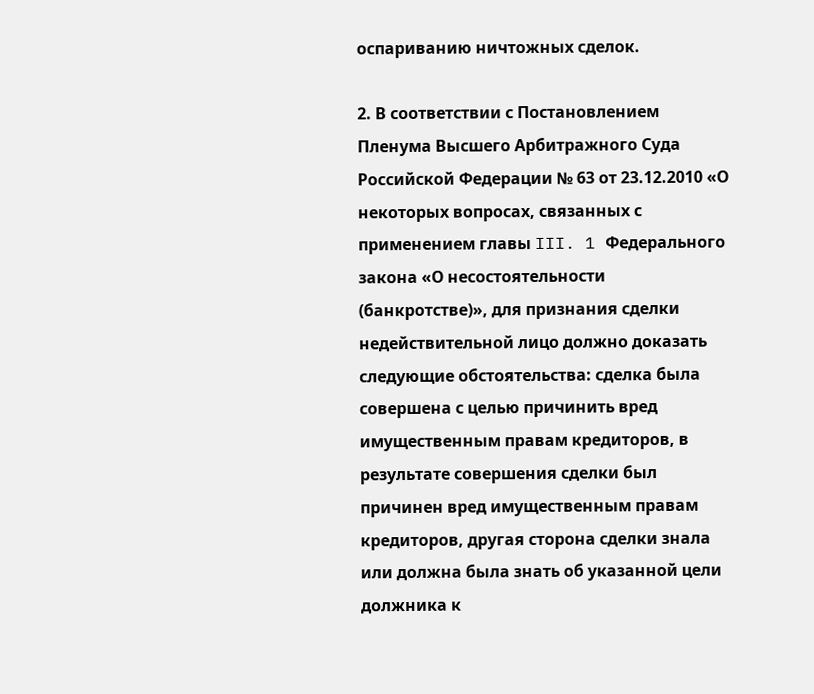оспариванию ничтожных сделок.

2. В соответствии с Постановлением Пленума Высшего Арбитражного Суда Российской Федерации № 63 от 23.12.2010 «О некоторых вопросах, связанных с применением главы III. 1 Федерального закона «О несостоятельности (банкротстве)», для признания сделки недействительной лицо должно доказать следующие обстоятельства: сделка была совершена с целью причинить вред имущественным правам кредиторов, в результате совершения сделки был причинен вред имущественным правам кредиторов, другая сторона сделки знала или должна была знать об указанной цели должника к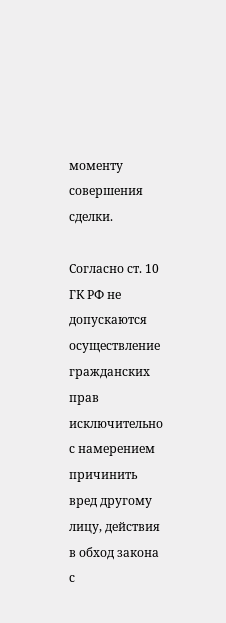моменту совершения сделки.

Согласно ст. 10 ГК РФ не допускаются осуществление гражданских прав исключительно с намерением причинить вред другому лицу, действия в обход закона с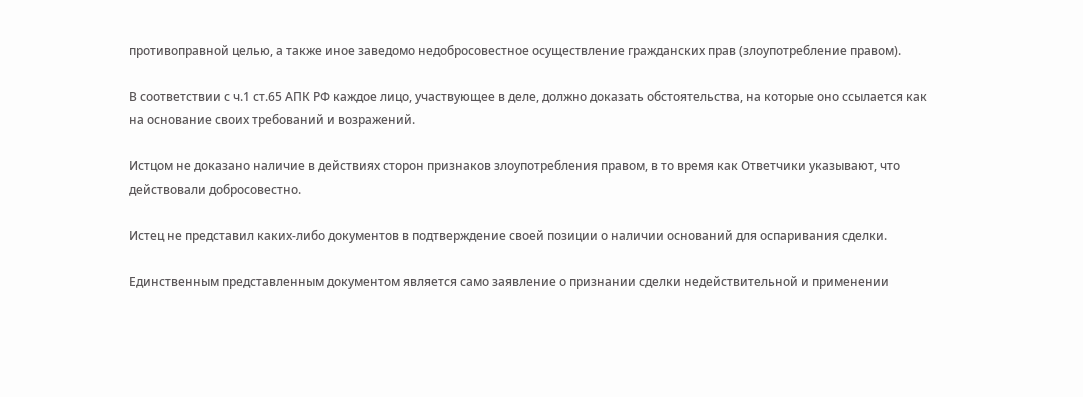противоправной целью, а также иное заведомо недобросовестное осуществление гражданских прав (злоупотребление правом).

В соответствии с ч.1 ст.65 АПК РФ каждое лицо, участвующее в деле, должно доказать обстоятельства, на которые оно ссылается как на основание своих требований и возражений.

Истцом не доказано наличие в действиях сторон признаков злоупотребления правом, в то время как Ответчики указывают, что действовали добросовестно.

Истец не представил каких-либо документов в подтверждение своей позиции о наличии оснований для оспаривания сделки.

Единственным представленным документом является само заявление о признании сделки недействительной и применении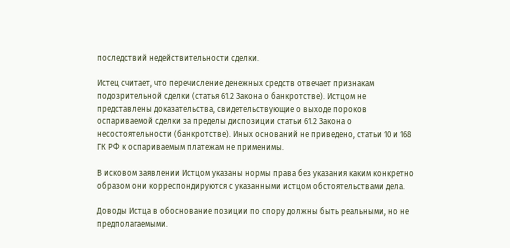последствий недействительности сделки.

Истец считает, что перечисление денежных средств отвечает признакам подозрительной сделки (статья 61.2 Закона о банкротстве). Истцом не представлены доказательства, свидетельствующие о выходе пороков оспариваемой сделки за пределы диспозиции статьи 61.2 Закона о несостоятельности (банкротстве). Иных оснований не приведено, статьи 10 и 168 ГК РФ к оспариваемым платежам не применимы.

В исковом заявлении Истцом указаны нормы права без указания каким конкретно образом они корреспондируются с указанными истцом обстоятельствами дела.

Доводы Истца в обоснование позиции по спору должны быть реальными, но не предполагаемыми.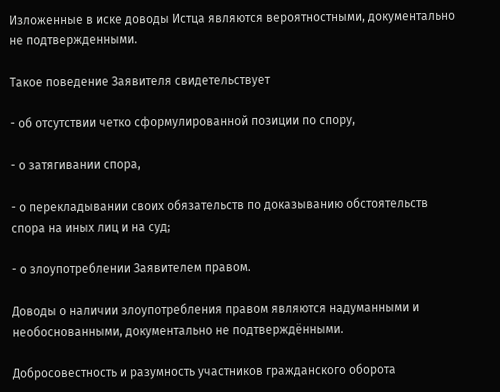Изложенные в иске доводы Истца являются вероятностными, документально не подтвержденными.

Такое поведение Заявителя свидетельствует

- об отсутствии четко сформулированной позиции по спору,

- о затягивании спора,

- о перекладывании своих обязательств по доказыванию обстоятельств спора на иных лиц и на суд;

- о злоупотреблении Заявителем правом.

Доводы о наличии злоупотребления правом являются надуманными и необоснованными, документально не подтверждёнными.

Добросовестность и разумность участников гражданского оборота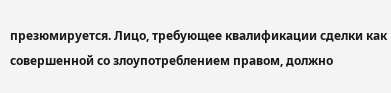презюмируется. Лицо, требующее квалификации сделки как совершенной со злоупотреблением правом, должно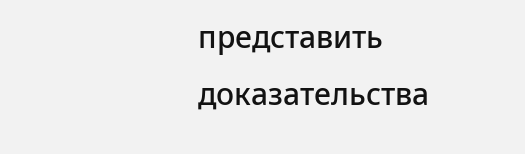представить доказательства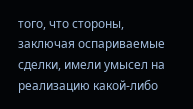того, что стороны, заключая оспариваемые сделки, имели умысел на реализацию какой-либо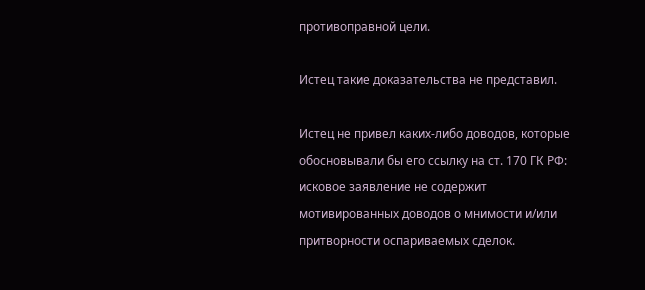противоправной цели.

Истец такие доказательства не представил.

Истец не привел каких-либо доводов, которые обосновывали бы его ссылку на ст. 170 ГК РФ: исковое заявление не содержит мотивированных доводов о мнимости и/или притворности оспариваемых сделок.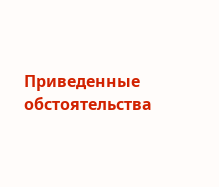Приведенные обстоятельства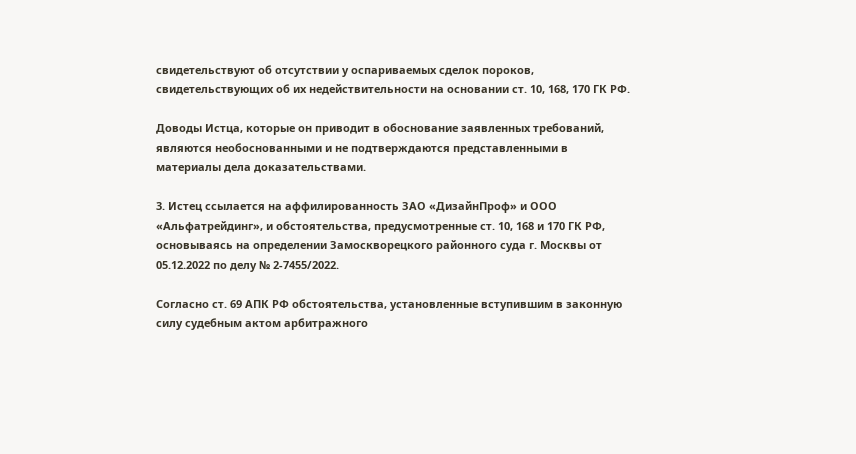свидетельствуют об отсутствии у оспариваемых сделок пороков, свидетельствующих об их недействительности на основании ст. 10, 168, 170 ГК РФ.

Доводы Истца, которые он приводит в обоснование заявленных требований, являются необоснованными и не подтверждаются представленными в материалы дела доказательствами.

3. Истец ссылается на аффилированность ЗАО «ДизайнПроф» и ООО «Альфатрейдинг», и обстоятельства, предусмотренные ст. 10, 168 и 170 ГК РФ, основываясь на определении Замоскворецкого районного суда г. Москвы от 05.12.2022 по делу № 2-7455/2022.

Согласно ст. 69 АПК РФ обстоятельства, установленные вступившим в законную силу судебным актом арбитражного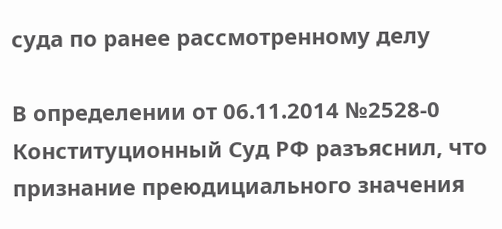суда по ранее рассмотренному делу

В определении от 06.11.2014 №2528-0 Конституционный Суд РФ разъяснил, что признание преюдициального значения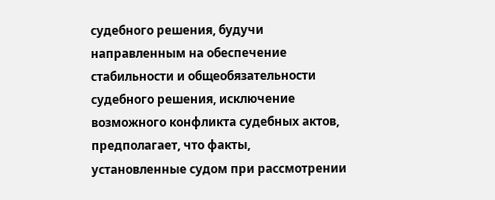судебного решения, будучи направленным на обеспечение стабильности и общеобязательности судебного решения, исключение возможного конфликта судебных актов, предполагает, что факты, установленные судом при рассмотрении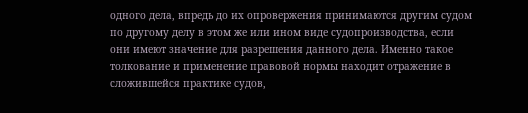одного дела, впредь до их опровержения принимаются другим судом по другому делу в этом же или ином виде судопроизводства, если они имеют значение для разрешения данного дела. Именно такое толкование и применение правовой нормы находит отражение в сложившейся практике судов,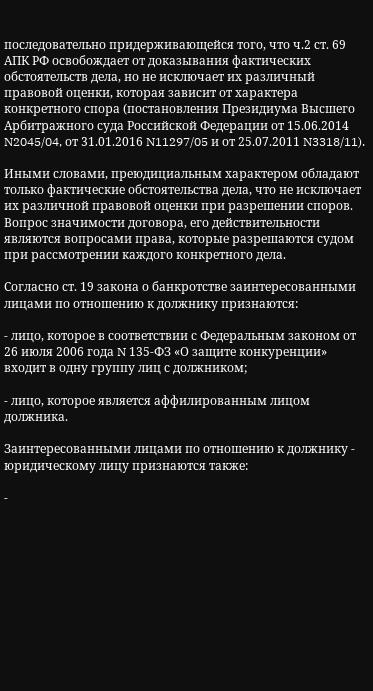последовательно придерживающейся того, что ч.2 ст. 69 АПК РФ освобождает от доказывания фактических обстоятельств дела, но не исключает их различный правовой оценки, которая зависит от характера конкретного спора (постановления Президиума Высшего Арбитражного суда Российской Федерации от 15.06.2014 N2045/04, от 31.01.2016 N11297/05 и от 25.07.2011 N3318/11).

Иными словами, преюдициальным характером обладают только фактические обстоятельства дела, что не исключает их различной правовой оценки при разрешении споров. Вопрос значимости договора, его действительности являются вопросами права, которые разрешаются судом при рассмотрении каждого конкретного дела.

Согласно ст. 19 закона о банкротстве заинтересованными лицами по отношению к должнику признаются:

- лицо, которое в соответствии с Федеральным законом от 26 июля 2006 года N 135-ФЗ «О защите конкуренции» входит в одну группу лиц с должником;

- лицо, которое является аффилированным лицом должника.

Заинтересованными лицами по отношению к должнику - юридическому лицу признаются также:

-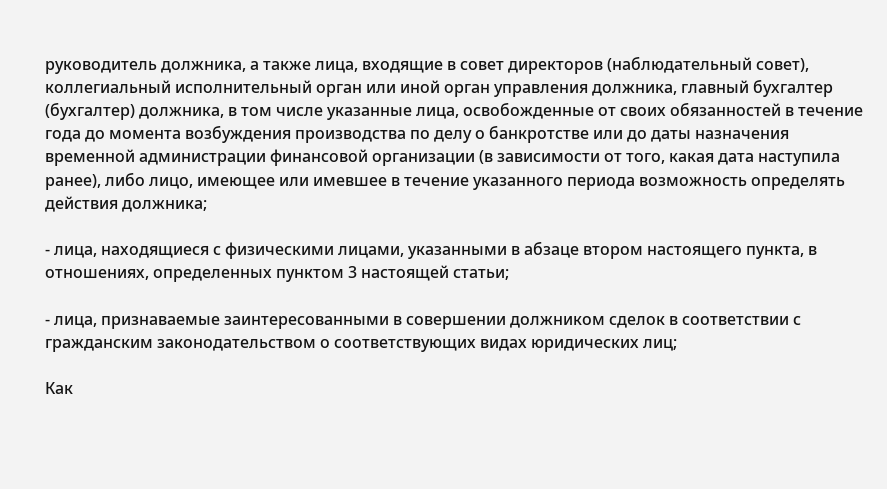руководитель должника, а также лица, входящие в совет директоров (наблюдательный совет), коллегиальный исполнительный орган или иной орган управления должника, главный бухгалтер (бухгалтер) должника, в том числе указанные лица, освобожденные от своих обязанностей в течение года до момента возбуждения производства по делу о банкротстве или до даты назначения временной администрации финансовой организации (в зависимости от того, какая дата наступила ранее), либо лицо, имеющее или имевшее в течение указанного периода возможность определять действия должника;

- лица, находящиеся с физическими лицами, указанными в абзаце втором настоящего пункта, в отношениях, определенных пунктом 3 настоящей статьи;

- лица, признаваемые заинтересованными в совершении должником сделок в соответствии с гражданским законодательством о соответствующих видах юридических лиц;

Как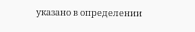указано в определении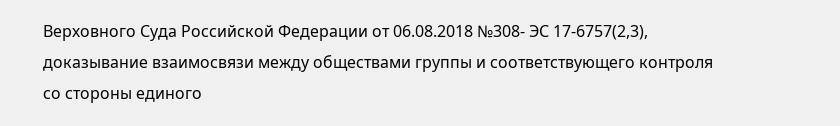Верховного Суда Российской Федерации от 06.08.2018 №308- ЭС 17-6757(2,3), доказывание взаимосвязи между обществами группы и соответствующего контроля со стороны единого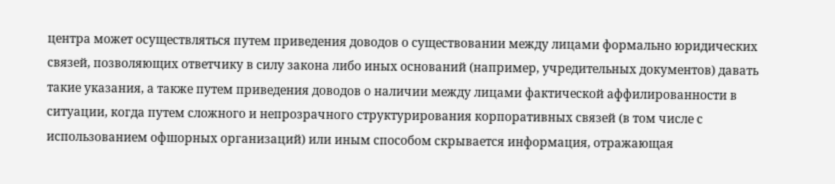центра может осуществляться путем приведения доводов о существовании между лицами формально юридических связей, позволяющих ответчику в силу закона либо иных оснований (например, учредительных документов) давать такие указания, а также путем приведения доводов о наличии между лицами фактической аффилированности в ситуации, когда путем сложного и непрозрачного структурирования корпоративных связей (в том числе с использованием офшорных организаций) или иным способом скрывается информация, отражающая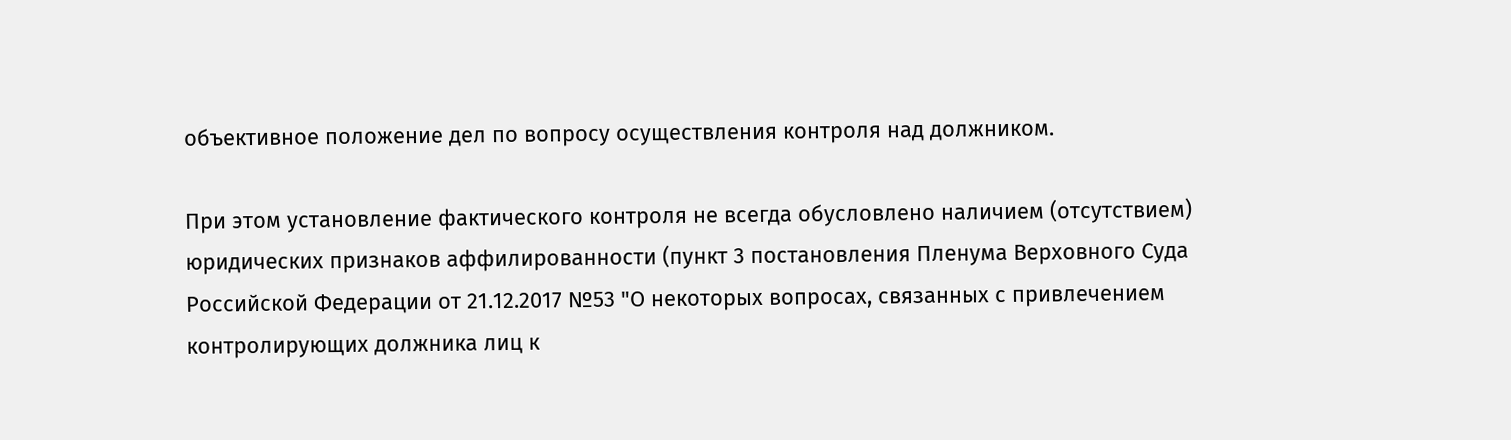объективное положение дел по вопросу осуществления контроля над должником.

При этом установление фактического контроля не всегда обусловлено наличием (отсутствием) юридических признаков аффилированности (пункт 3 постановления Пленума Верховного Суда Российской Федерации от 21.12.2017 №53 "О некоторых вопросах, связанных с привлечением контролирующих должника лиц к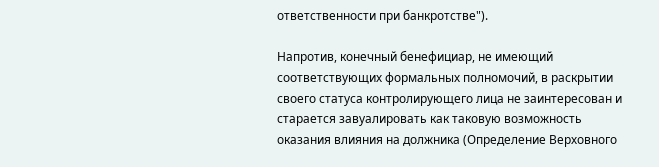ответственности при банкротстве").

Напротив, конечный бенефициар, не имеющий соответствующих формальных полномочий, в раскрытии своего статуса контролирующего лица не заинтересован и старается завуалировать как таковую возможность оказания влияния на должника (Определение Верховного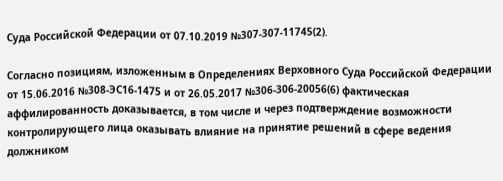Суда Российской Федерации от 07.10.2019 №307-307-11745(2).

Согласно позициям, изложенным в Определениях Верховного Суда Российской Федерации от 15.06.2016 №308-ЭС16-1475 и от 26.05.2017 №306-306-20056(6) фактическая аффилированность доказывается, в том числе и через подтверждение возможности контролирующего лица оказывать влияние на принятие решений в сфере ведения должником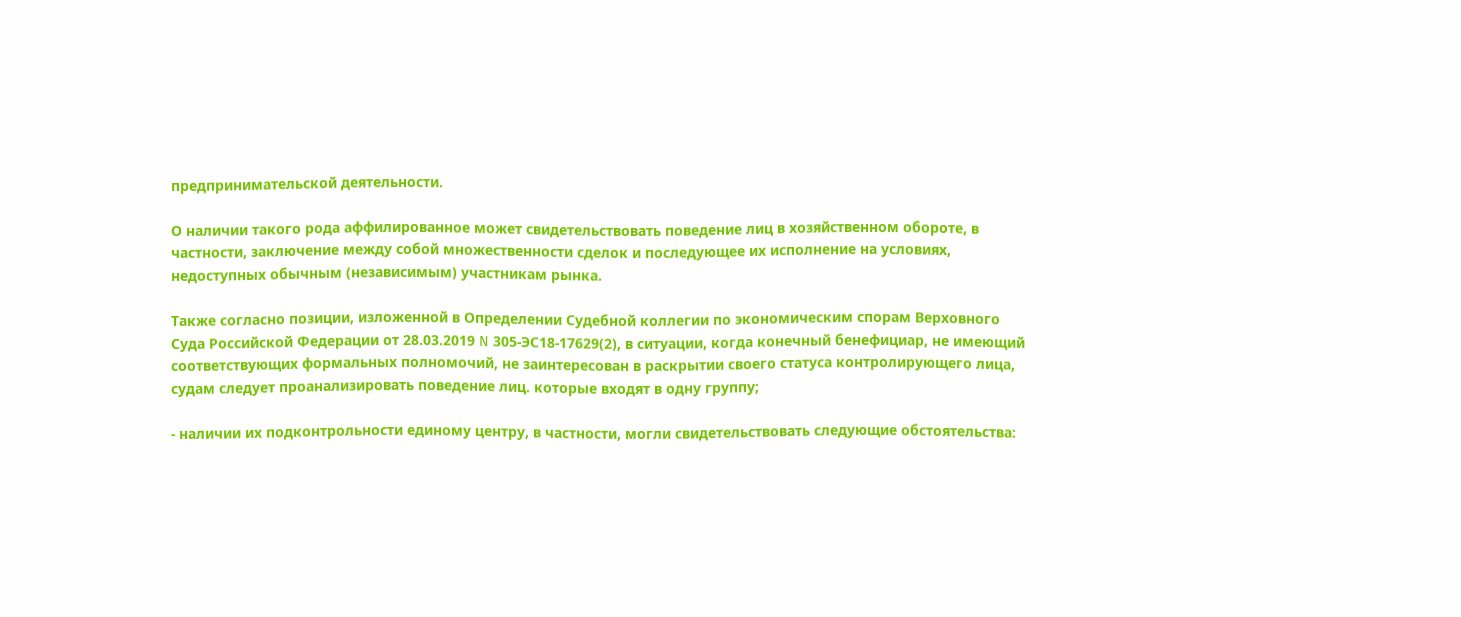предпринимательской деятельности.

О наличии такого рода аффилированное может свидетельствовать поведение лиц в хозяйственном обороте, в частности, заключение между собой множественности сделок и последующее их исполнение на условиях, недоступных обычным (независимым) участникам рынка.

Также согласно позиции, изложенной в Определении Судебной коллегии по экономическим спорам Верховного Суда Российской Федерации от 28.03.2019 N 305-ЭС18-17629(2), в ситуации, когда конечный бенефициар, не имеющий соответствующих формальных полномочий, не заинтересован в раскрытии своего статуса контролирующего лица, судам следует проанализировать поведение лиц. которые входят в одну группу;

- наличии их подконтрольности единому центру, в частности, могли свидетельствовать следующие обстоятельства: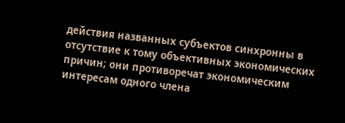действия названных субъектов синхронны в отсутствие к тому объективных экономических причин; они противоречат экономическим интересам одного члена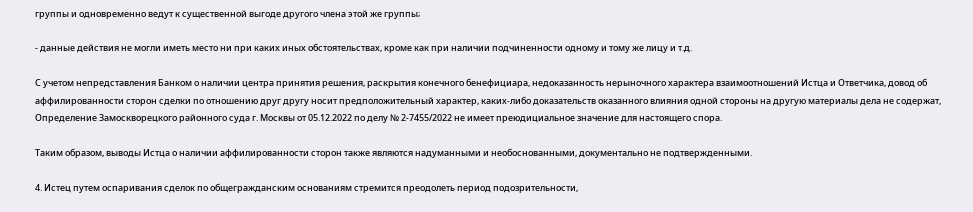группы и одновременно ведут к существенной выгоде другого члена этой же группы;

- данные действия не могли иметь место ни при каких иных обстоятельствах, кроме как при наличии подчиненности одному и тому же лицу и т.д.

С учетом непредставления Банком о наличии центра принятия решения, раскрытия конечного бенефициара, недоказанность нерыночного характера взаимоотношений Истца и Ответчика, довод об аффилированности сторон сделки по отношению друг другу носит предположительный характер, каких-либо доказательств оказанного влияния одной стороны на другую материалы дела не содержат, Определение Замоскворецкого районного суда г. Москвы от 05.12.2022 по делу № 2-7455/2022 не имеет преюдициальное значение для настоящего спора.

Таким образом, выводы Истца о наличии аффилированности сторон также являются надуманными и необоснованными, документально не подтвержденными.

4. Истец путем оспаривания сделок по общегражданским основаниям стремится преодолеть период подозрительности,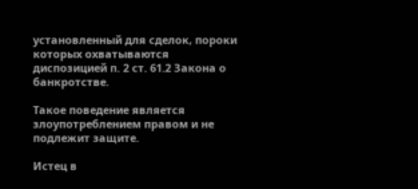установленный для сделок, пороки которых охватываются диспозицией п. 2 ст. 61.2 Закона о банкротстве.

Такое поведение является злоупотреблением правом и не подлежит защите.

Истец в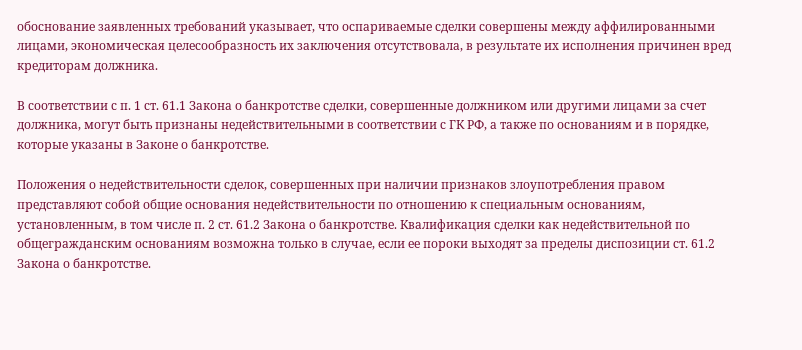обоснование заявленных требований указывает, что оспариваемые сделки совершены между аффилированными лицами, экономическая целесообразность их заключения отсутствовала, в результате их исполнения причинен вред кредиторам должника.

В соответствии с п. 1 ст. 61.1 Закона о банкротстве сделки, совершенные должником или другими лицами за счет должника, могут быть признаны недействительными в соответствии с ГК РФ, а также по основаниям и в порядке, которые указаны в Законе о банкротстве.

Положения о недействительности сделок, совершенных при наличии признаков злоупотребления правом представляют собой общие основания недействительности по отношению к специальным основаниям, установленным, в том числе п. 2 ст. 61.2 Закона о банкротстве. Квалификация сделки как недействительной по общегражданским основаниям возможна только в случае, если ее пороки выходят за пределы диспозиции ст. 61.2 Закона о банкротстве.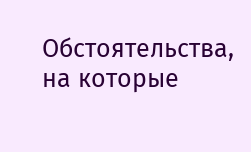Обстоятельства, на которые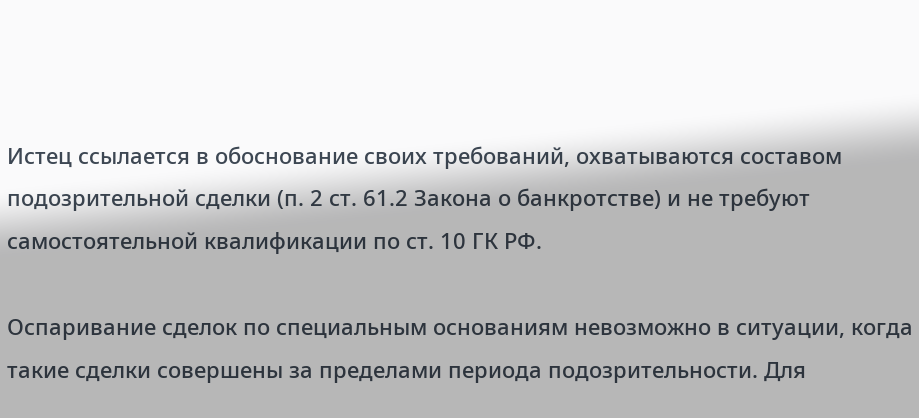Истец ссылается в обоснование своих требований, охватываются составом подозрительной сделки (п. 2 ст. 61.2 Закона о банкротстве) и не требуют самостоятельной квалификации по ст. 10 ГК РФ.

Оспаривание сделок по специальным основаниям невозможно в ситуации, когда такие сделки совершены за пределами периода подозрительности. Для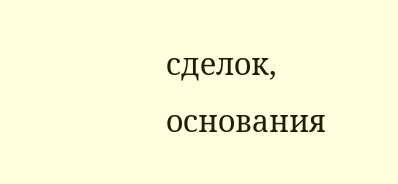сделок, основания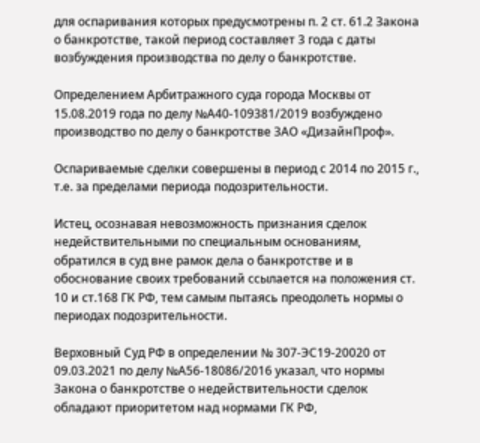для оспаривания которых предусмотрены п. 2 ст. 61.2 Закона о банкротстве, такой период составляет 3 года с даты возбуждения производства по делу о банкротстве.

Определением Арбитражного суда города Москвы от 15.08.2019 года по делу №А40-109381/2019 возбуждено производство по делу о банкротстве ЗАО «ДизайнПроф».

Оспариваемые сделки совершены в период с 2014 по 2015 г., т.е. за пределами периода подозрительности.

Истец, осознавая невозможность признания сделок недействительными по специальным основаниям, обратился в суд вне рамок дела о банкротстве и в обоснование своих требований ссылается на положения ст. 10 и ст.168 ГК РФ, тем самым пытаясь преодолеть нормы о периодах подозрительности.

Верховный Суд РФ в определении № 307-ЭС19-20020 от 09.03.2021 по делу №А56-18086/2016 указал, что нормы Закона о банкротстве о недействительности сделок обладают приоритетом над нормами ГК РФ,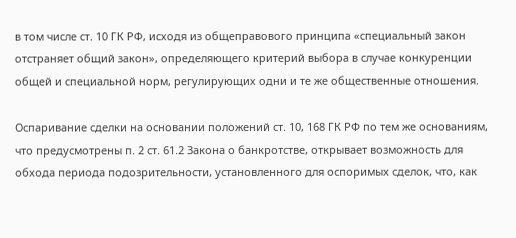в том числе ст. 10 ГК РФ, исходя из общеправового принципа «специальный закон отстраняет общий закон», определяющего критерий выбора в случае конкуренции общей и специальной норм, регулирующих одни и те же общественные отношения.

Оспаривание сделки на основании положений ст. 10, 168 ГК РФ по тем же основаниям, что предусмотрены п. 2 ст. 61.2 Закона о банкротстве, открывает возможность для обхода периода подозрительности, установленного для оспоримых сделок, что, как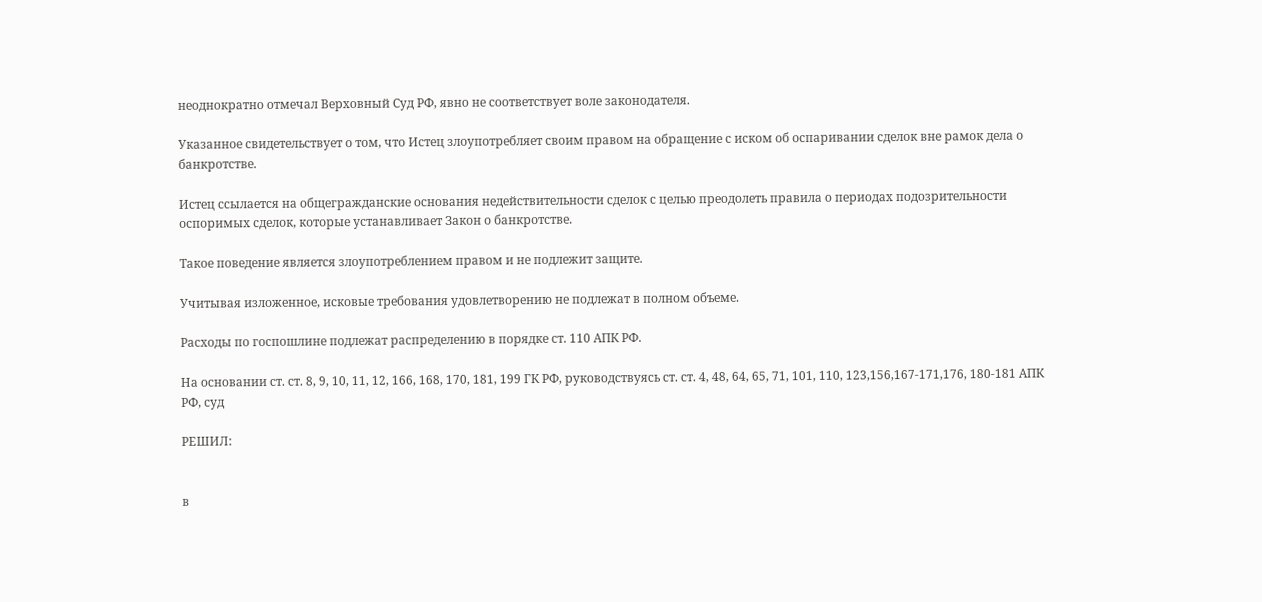неоднократно отмечал Верховный Суд РФ, явно не соответствует воле законодателя.

Указанное свидетельствует о том, что Истец злоупотребляет своим правом на обращение с иском об оспаривании сделок вне рамок дела о банкротстве.

Истец ссылается на общегражданские основания недействительности сделок с целью преодолеть правила о периодах подозрительности оспоримых сделок, которые устанавливает Закон о банкротстве.

Такое поведение является злоупотреблением правом и не подлежит защите.

Учитывая изложенное, исковые требования удовлетворению не подлежат в полном объеме.

Расходы по госпошлине подлежат распределению в порядке ст. 110 АПК РФ.

На основании ст. ст. 8, 9, 10, 11, 12, 166, 168, 170, 181, 199 ГК РФ, руководствуясь ст. ст. 4, 48, 64, 65, 71, 101, 110, 123,156,167-171,176, 180-181 АПК РФ, суд

РЕШИЛ:


в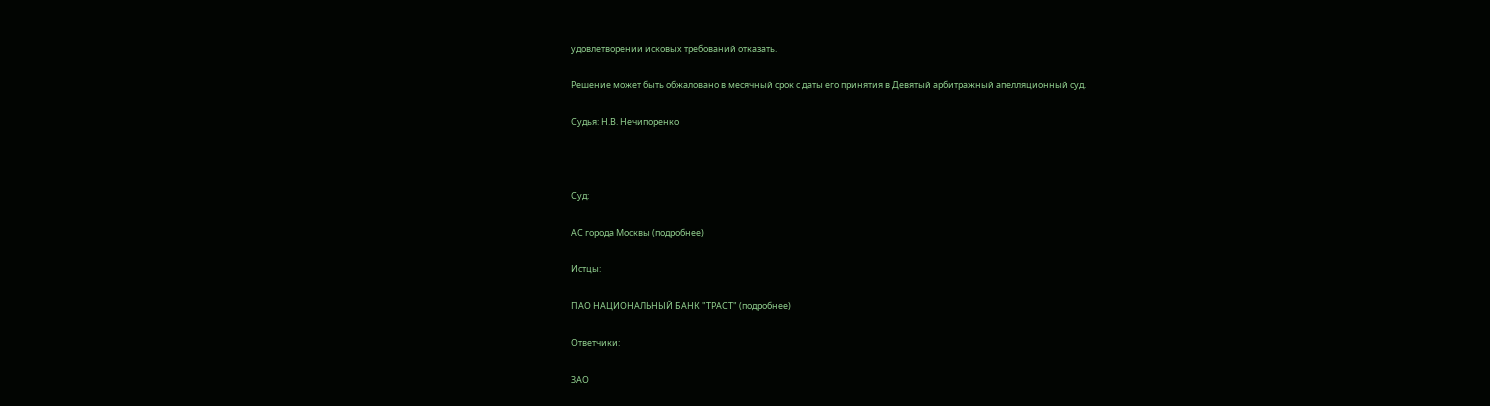удовлетворении исковых требований отказать.

Решение может быть обжаловано в месячный срок с даты его принятия в Девятый арбитражный апелляционный суд.

Судья: Н.В. Нечипоренко



Суд:

АС города Москвы (подробнее)

Истцы:

ПАО НАЦИОНАЛЬНЫЙ БАНК "ТРАСТ" (подробнее)

Ответчики:

ЗАО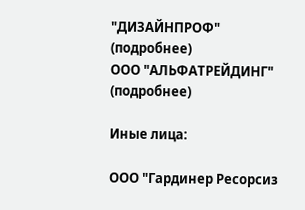"ДИЗАЙНПРОФ" (подробнее)
ООО "АЛЬФАТРЕЙДИНГ" (подробнее)

Иные лица:

ООО "Гардинер Ресорсиз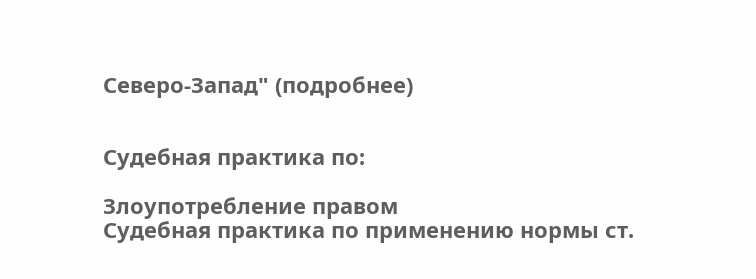Северо-Запад" (подробнее)


Судебная практика по:

Злоупотребление правом
Судебная практика по применению нормы ст.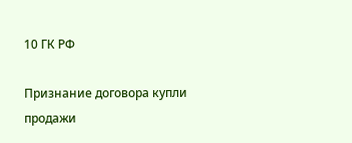10 ГК РФ

Признание договора купли продажи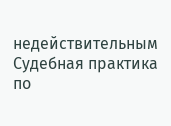недействительным
Судебная практика по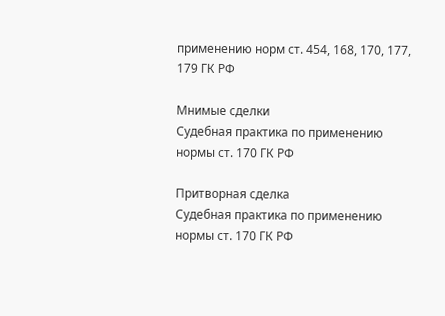применению норм ст. 454, 168, 170, 177, 179 ГК РФ

Мнимые сделки
Судебная практика по применению нормы ст. 170 ГК РФ

Притворная сделка
Судебная практика по применению нормы ст. 170 ГК РФ